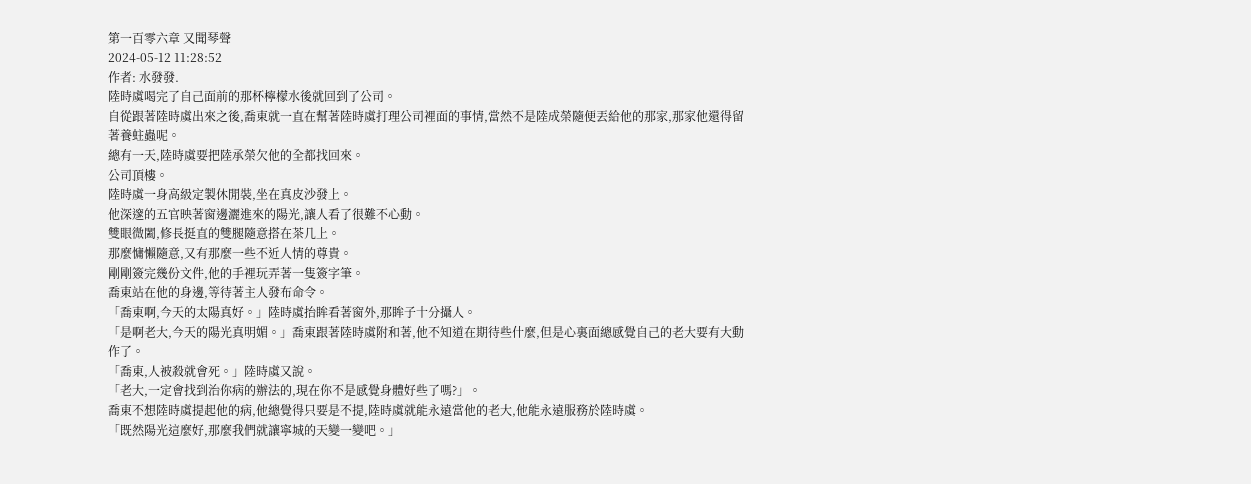第一百零六章 又聞琴聲
2024-05-12 11:28:52
作者: 水發發.
陸時虞喝完了自己面前的那杯檸檬水後就回到了公司。
自從跟著陸時虞出來之後,喬東就一直在幫著陸時虞打理公司裡面的事情,當然不是陸成榮隨便丟給他的那家,那家他還得留著養蛀蟲呢。
總有一天,陸時虞要把陸承榮欠他的全都找回來。
公司頂樓。
陸時虞一身高級定製休閒裝,坐在真皮沙發上。
他深邃的五官映著窗邊灑進來的陽光,讓人看了很難不心動。
雙眼微闔,修長挺直的雙腿隨意搭在茶几上。
那麼慵懶隨意,又有那麼一些不近人情的尊貴。
剛剛簽完幾份文件,他的手裡玩弄著一隻簽字筆。
喬東站在他的身邊,等待著主人發布命令。
「喬東啊,今天的太陽真好。」陸時虞抬眸看著窗外,那眸子十分攝人。
「是啊老大,今天的陽光真明媚。」喬東跟著陸時虞附和著,他不知道在期待些什麼,但是心裏面總感覺自己的老大要有大動作了。
「喬東,人被殺就會死。」陸時虞又說。
「老大,一定會找到治你病的辦法的,現在你不是感覺身體好些了嗎?」。
喬東不想陸時虞提起他的病,他總覺得只要是不提,陸時虞就能永遠當他的老大,他能永遠服務於陸時虞。
「既然陽光這麼好,那麼我們就讓寧城的天變一變吧。」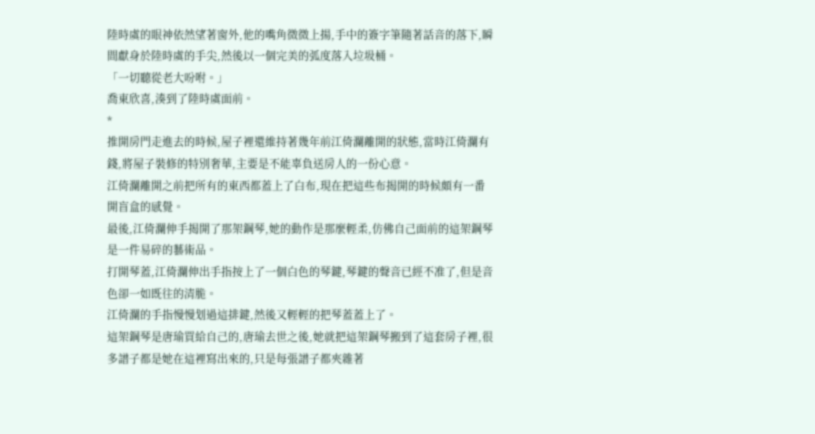陸時虞的眼神依然望著窗外,他的嘴角微微上揚,手中的簽字筆隨著話音的落下,瞬間獻身於陸時虞的手尖,然後以一個完美的弧度落入垃圾桶。
「一切聽從老大吩咐。」
喬東欣喜,湊到了陸時虞面前。
*
推開房門走進去的時候,屋子裡還維持著幾年前江倚瀾離開的狀態,當時江倚瀾有錢,將屋子裝修的特別奢華,主要是不能辜負送房人的一份心意。
江倚瀾離開之前把所有的東西都蓋上了白布,現在把這些布揭開的時候頗有一番開盲盒的感覺。
最後,江倚瀾伸手揭開了那架鋼琴,她的動作是那麼輕柔,仿佛自己面前的這架鋼琴是一件易碎的藝術品。
打開琴蓋,江倚瀾伸出手指按上了一個白色的琴鍵,琴鍵的聲音已經不准了,但是音色卻一如既往的清脆。
江倚瀾的手指慢慢划過這排鍵,然後又輕輕的把琴蓋蓋上了。
這架鋼琴是唐瑜買給自己的,唐瑜去世之後,她就把這架鋼琴搬到了這套房子裡,很多譜子都是她在這裡寫出來的,只是每張譜子都夾雜著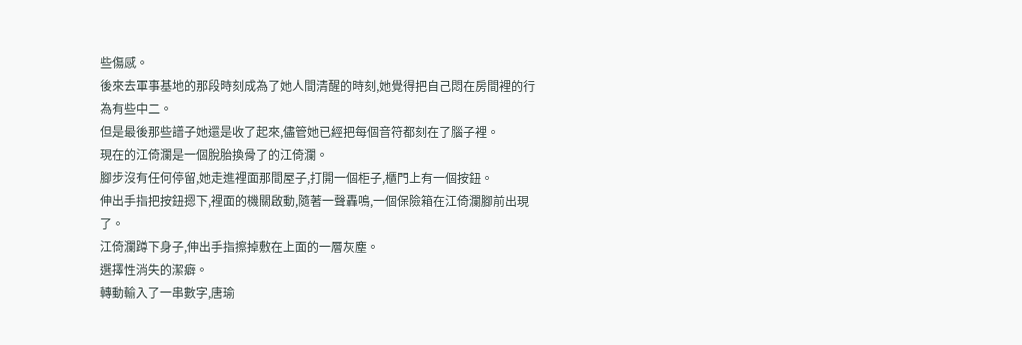些傷感。
後來去軍事基地的那段時刻成為了她人間清醒的時刻,她覺得把自己悶在房間裡的行為有些中二。
但是最後那些譜子她還是收了起來,儘管她已經把每個音符都刻在了腦子裡。
現在的江倚瀾是一個脫胎換骨了的江倚瀾。
腳步沒有任何停留,她走進裡面那間屋子,打開一個柜子,櫃門上有一個按鈕。
伸出手指把按鈕摁下,裡面的機關啟動,隨著一聲轟鳴,一個保險箱在江倚瀾腳前出現了。
江倚瀾蹲下身子,伸出手指擦掉敷在上面的一層灰塵。
選擇性消失的潔癖。
轉動輸入了一串數字,唐瑜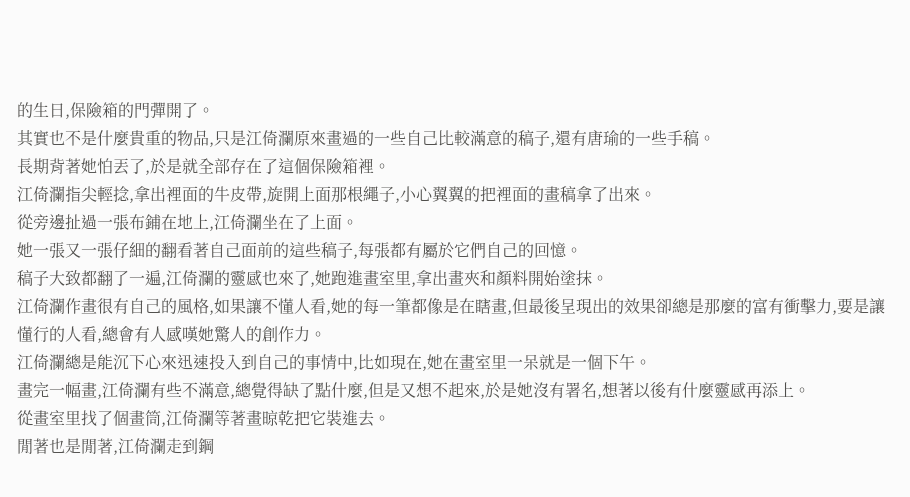的生日,保險箱的門彈開了。
其實也不是什麼貴重的物品,只是江倚瀾原來畫過的一些自己比較滿意的稿子,還有唐瑜的一些手稿。
長期背著她怕丟了,於是就全部存在了這個保險箱裡。
江倚瀾指尖輕捻,拿出裡面的牛皮帶,旋開上面那根繩子,小心翼翼的把裡面的畫稿拿了出來。
從旁邊扯過一張布鋪在地上,江倚瀾坐在了上面。
她一張又一張仔細的翻看著自己面前的這些稿子,每張都有屬於它們自己的回憶。
稿子大致都翻了一遍,江倚瀾的靈感也來了,她跑進畫室里,拿出畫夾和顏料開始塗抹。
江倚瀾作畫很有自己的風格,如果讓不懂人看,她的每一筆都像是在瞎畫,但最後呈現出的效果卻總是那麼的富有衝擊力,要是讓懂行的人看,總會有人感嘆她驚人的創作力。
江倚瀾總是能沉下心來迅速投入到自己的事情中,比如現在,她在畫室里一呆就是一個下午。
畫完一幅畫,江倚瀾有些不滿意,總覺得缺了點什麼,但是又想不起來,於是她沒有署名,想著以後有什麼靈感再添上。
從畫室里找了個畫筒,江倚瀾等著畫晾乾把它裝進去。
閒著也是閒著,江倚瀾走到鋼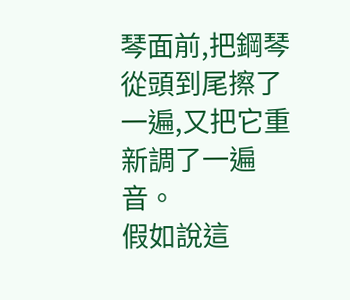琴面前,把鋼琴從頭到尾擦了一遍,又把它重新調了一遍音。
假如說這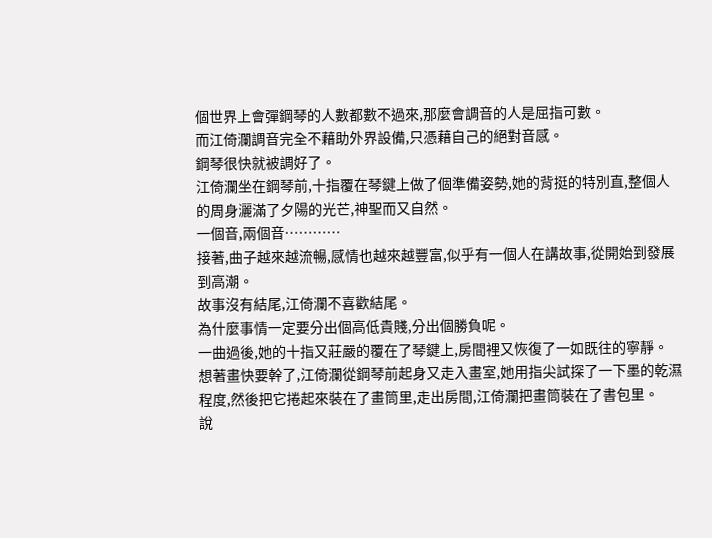個世界上會彈鋼琴的人數都數不過來,那麼會調音的人是屈指可數。
而江倚瀾調音完全不藉助外界設備,只憑藉自己的絕對音感。
鋼琴很快就被調好了。
江倚瀾坐在鋼琴前,十指覆在琴鍵上做了個準備姿勢,她的背挺的特別直,整個人的周身灑滿了夕陽的光芒,神聖而又自然。
一個音,兩個音…………
接著,曲子越來越流暢,感情也越來越豐富,似乎有一個人在講故事,從開始到發展到高潮。
故事沒有結尾,江倚瀾不喜歡結尾。
為什麼事情一定要分出個高低貴賤,分出個勝負呢。
一曲過後,她的十指又莊嚴的覆在了琴鍵上,房間裡又恢復了一如既往的寧靜。
想著畫快要幹了,江倚瀾從鋼琴前起身又走入畫室,她用指尖試探了一下墨的乾濕程度,然後把它捲起來裝在了畫筒里,走出房間,江倚瀾把畫筒裝在了書包里。
說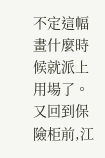不定這幅畫什麼時候就派上用場了。
又回到保險柜前,江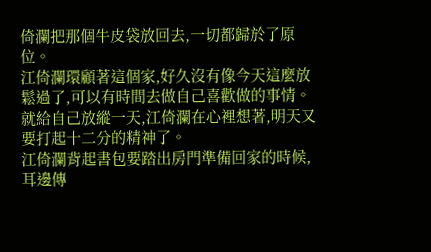倚瀾把那個牛皮袋放回去,一切都歸於了原位。
江倚瀾環顧著這個家,好久沒有像今天這麼放鬆過了,可以有時間去做自己喜歡做的事情。
就給自己放縱一天,江倚瀾在心裡想著,明天又要打起十二分的精神了。
江倚瀾背起書包要踏出房門準備回家的時候,耳邊傳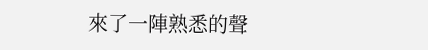來了一陣熟悉的聲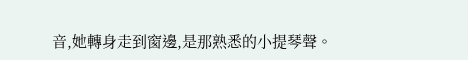音,她轉身走到窗邊,是那熟悉的小提琴聲。